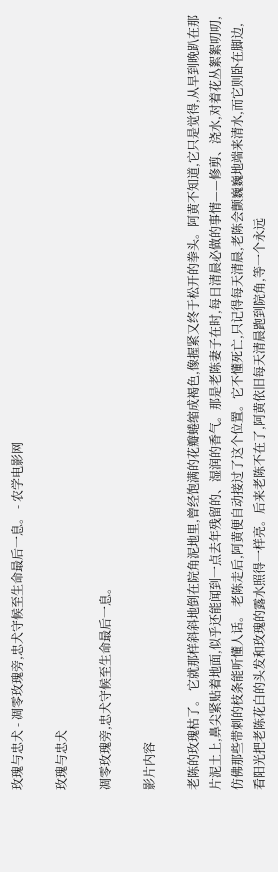玫瑰与忠犬 - 凋零玫瑰旁,忠犬守候至生命最后一息。 - 农学电影网

玫瑰与忠犬

凋零玫瑰旁,忠犬守候至生命最后一息。

影片内容

老陈的玫瑰枯了。 它就那样斜斜地倒在院角泥地里,曾经饱满的花瓣蜷缩成褐色,像握紧又终于松开的拳头。阿黄不知道,它只是觉得,从早到晚趴在那片泥土上,鼻尖紧贴着地面,似乎还能闻到一点去年残留的、湿润的香气。那是老陈妻子在时,每日清晨必做的事情——修剪、浇水,对着花丛絮絮叨叨,仿佛那些带刺的枝条能听懂人话。 老陈走后,阿黄便自动接过了这个位置。它不懂死亡,只记得每天清晨,老陈会颤巍巍地端来清水,而它则卧在脚边,看阳光把老陈花白的头发和玫瑰的露水照得一样亮。后来老陈不在了,阿黄依旧每天清晨跑到院角,等一个永远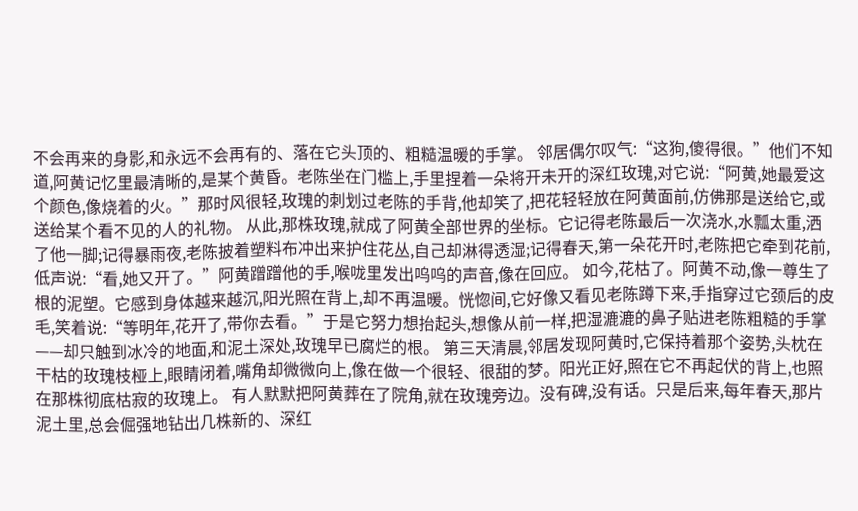不会再来的身影,和永远不会再有的、落在它头顶的、粗糙温暖的手掌。 邻居偶尔叹气:“这狗,傻得很。”他们不知道,阿黄记忆里最清晰的,是某个黄昏。老陈坐在门槛上,手里捏着一朵将开未开的深红玫瑰,对它说:“阿黄,她最爱这个颜色,像烧着的火。”那时风很轻,玫瑰的刺划过老陈的手背,他却笑了,把花轻轻放在阿黄面前,仿佛那是送给它,或送给某个看不见的人的礼物。 从此,那株玫瑰,就成了阿黄全部世界的坐标。它记得老陈最后一次浇水,水瓢太重,洒了他一脚;记得暴雨夜,老陈披着塑料布冲出来护住花丛,自己却淋得透湿;记得春天,第一朵花开时,老陈把它牵到花前,低声说:“看,她又开了。”阿黄蹭蹭他的手,喉咙里发出呜呜的声音,像在回应。 如今,花枯了。阿黄不动,像一尊生了根的泥塑。它感到身体越来越沉,阳光照在背上,却不再温暖。恍惚间,它好像又看见老陈蹲下来,手指穿过它颈后的皮毛,笑着说:“等明年,花开了,带你去看。”于是它努力想抬起头,想像从前一样,把湿漉漉的鼻子贴进老陈粗糙的手掌——却只触到冰冷的地面,和泥土深处,玫瑰早已腐烂的根。 第三天清晨,邻居发现阿黄时,它保持着那个姿势,头枕在干枯的玫瑰枝桠上,眼睛闭着,嘴角却微微向上,像在做一个很轻、很甜的梦。阳光正好,照在它不再起伏的背上,也照在那株彻底枯寂的玫瑰上。 有人默默把阿黄葬在了院角,就在玫瑰旁边。没有碑,没有话。只是后来,每年春天,那片泥土里,总会倔强地钻出几株新的、深红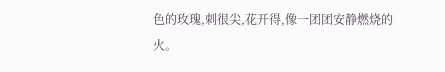色的玫瑰,刺很尖,花开得,像一团团安静燃烧的火。